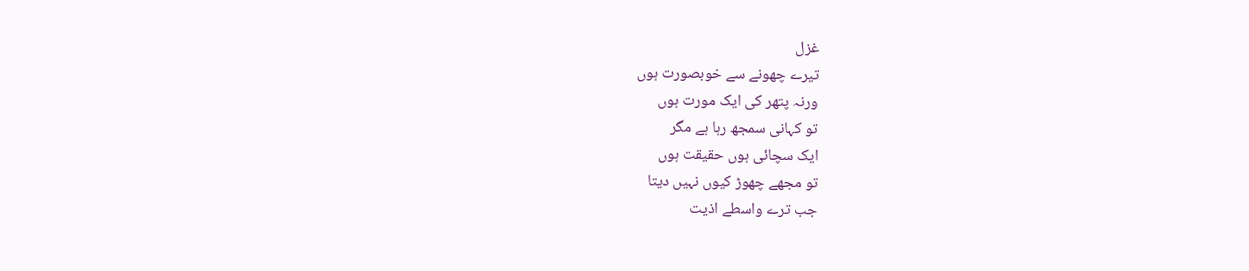غزل
تیرے چھونے سے خوبصورت ہوں
ورنہ پتھر کی ایک مورت ہوں
تو کہانی سمجھ رہا ہے مگر
ایک سچائی ہوں حقیقت ہوں
تو مجھے چھوڑ کیوں نہیں دیتا
جب ترے واسطے اذیت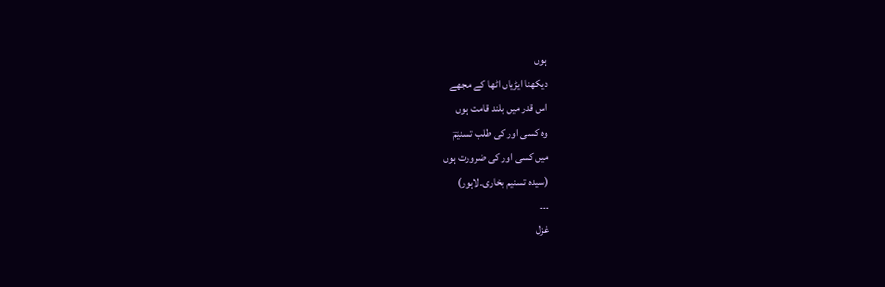ہوں
دیکھنا ایڑیاں اٹھا کے مجھے
اس قدر میں بلند قامت ہوں
وہ کسی اور کی طلب تسنیمؔ
میں کسی اور کی ضرورت ہوں
(سیدہ تسنیم بخاری۔لاہور)
۔۔۔
غزل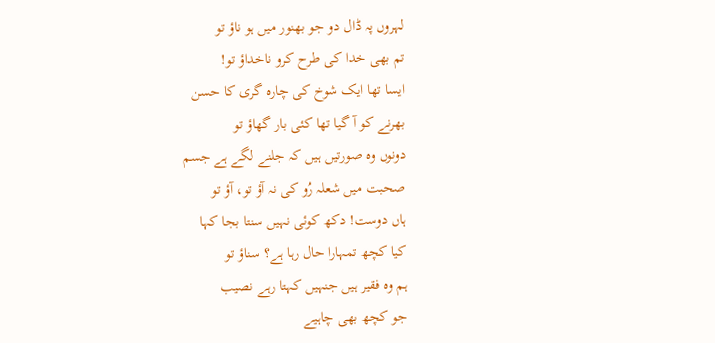لہروں پہ ڈال دو جو بھنور میں ہو ناؤ تو
تم بھی خدا کی طرح کرو ناخداؤ تو!
ایسا تھا ایک شوخ کی چارہ گری کا حسن
بھرنے کو آ گیا تھا کئی بار گھاؤ تو
دونوں وہ صورتیں ہیں کہ جلنے لگے ہے جسم
صحبت میں شعلہ رُو کی نہ آؤ تو، آؤ تو
ہاں دوست! دکھ کوئی نہیں سنتا بجا کہا
کیا کچھ تمہارا حال رہا ہے؟ سناؤ تو
ہم وہ فقیر ہیں جنہیں کہتا رہے نصیب
جو کچھ بھی چاہیے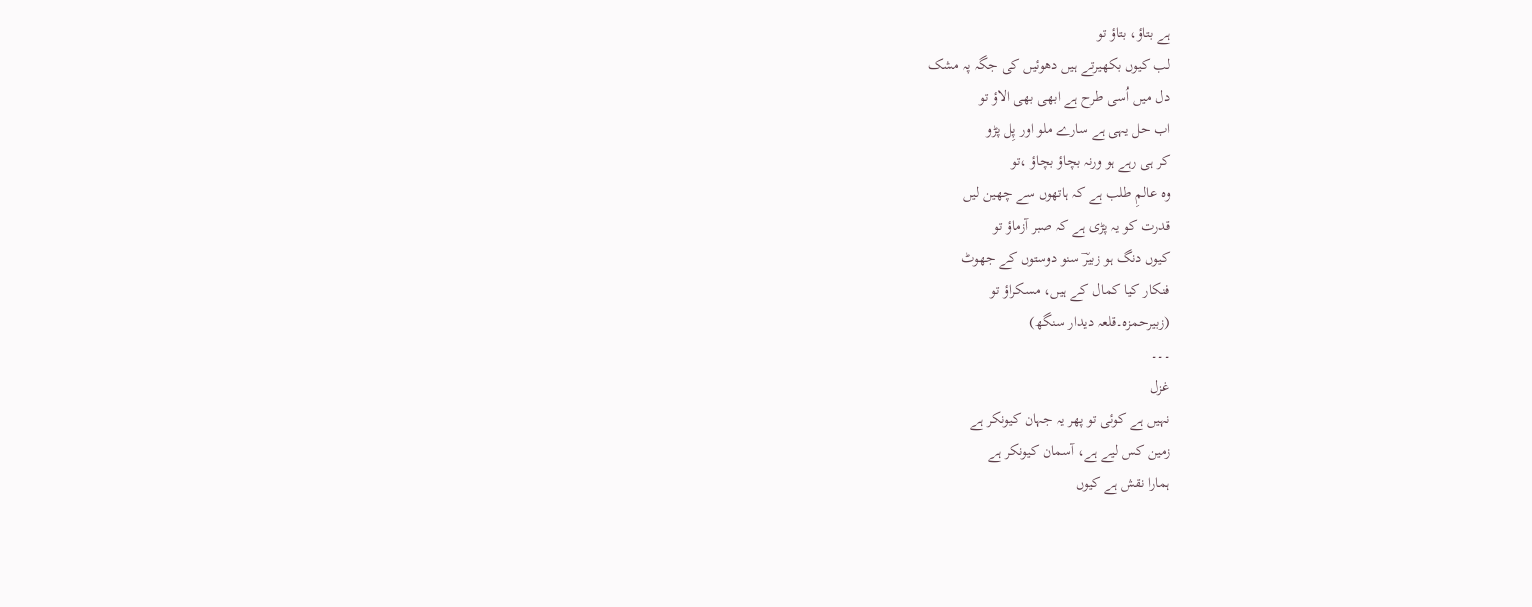ہے بتاؤ، بتاؤ تو
لب کیوں بکھیرتے ہیں دھوئیں کی جگہ پہ مشک
دل میں اُسی طرح ہے ابھی بھی الاؤ تو
اب حل یہی ہے سارے ملو اور پِل پڑو
کر ہی رہے ہو ورنہ بچاؤ بچاؤ ،تو
وہ عالمِ طلب ہے کہ ہاتھوں سے چھین لیں
قدرت کو یہ پڑی ہے کہ صبر آزماؤ تو
کیوں دنگ ہو زبیرؔ سنو دوستوں کے جھوٹ
فنکار کیا کمال کے ہیں، مسکراؤ تو
(زبیرحمزہ۔قلعہ دیدار سنگھ)
۔۔۔
غزل
نہیں ہے کوئی تو پھر یہ جہان کیونکر ہے
زمین کس لیے ہے، آسمان کیونکر ہے
ہمارا نقش ہے کیوں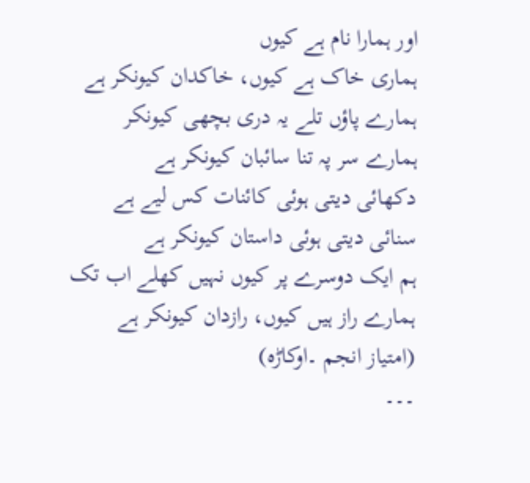اور ہمارا نام ہے کیوں
ہماری خاک ہے کیوں، خاکدان کیونکر ہے
ہمارے پاؤں تلے یہ دری بچھی کیونکر
ہمارے سر پہ تنا سائبان کیونکر ہے
دکھائی دیتی ہوئی کائنات کس لیے ہے
سنائی دیتی ہوئی داستان کیونکر ہے
ہم ایک دوسرے پر کیوں نہیں کھلے اب تک
ہمارے راز ہیں کیوں، رازدان کیونکر ہے
(امتیاز انجم ۔اوکاڑہ)
۔۔۔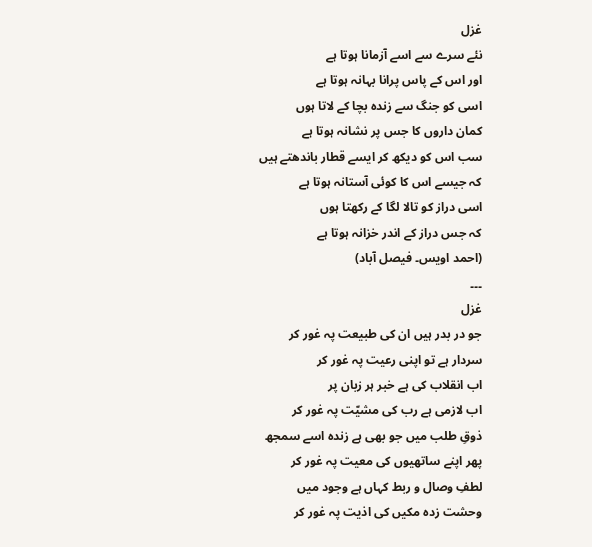غزل
نئے سرے سے اسے آزمانا ہوتا ہے
اور اس کے پاس پرانا بہانہ ہوتا ہے
اسی کو جنگ سے زندہ بچا کے لاتا ہوں
کمان داروں کا جس پر نشانہ ہوتا ہے
سب اس کو دیکھ کر ایسے قطار باندھتے ہیں
کہ جیسے اس کا کوئی آستانہ ہوتا ہے
اسی دراز کو تالا لگا کے رکھتا ہوں
کہ جس دراز کے اندر خزانہ ہوتا ہے
(احمد اویس۔ فیصل آباد)
۔۔۔
غزل
جو در بدر ہیں ان کی طبیعت پہ غور کر
سردار ہے تو اپنی رعیت پہ غور کر
اب انقلاب کی ہے خبر ہر زبان پر
اب لازمی ہے رب کی مشیّت پہ غور کر
ذوقِ طلب میں جو بھی ہے زندہ اسے سمجھ
پھر اپنے ساتھیوں کی معیت پہ غور کر
لطفِ وصال و ربط کہاں ہے وجود میں
وحشت زدہ مکیں کی اذیت پہ غور کر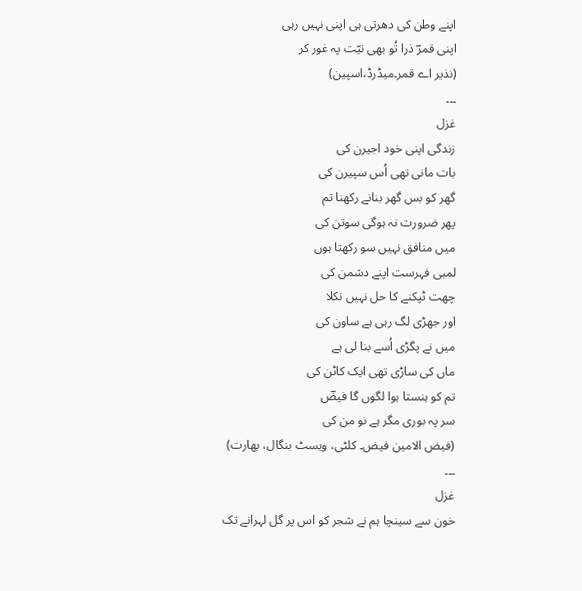اپنے وطن کی دھرتی ہی اپنی نہیں رہی
اپنی قمرؔ ذرا تُو بھی نیّت پہ غور کر
(نذیر اے قمر۔میڈرڈ،اسپین)
۔۔۔
غزل
زندگی اپنی خود اجیرن کی
بات مانی تھی اُس سپیرن کی
گھر کو بس گھر بنانے رکھنا تم
پھر ضرورت نہ ہوگی سوتن کی
میں منافق نہیں سو رکھتا ہوں
لمبی فہرست اپنے دشمن کی
چھت ٹپکنے کا حل نہیں نکلا
اور جھڑی لگ رہی ہے ساون کی
میں نے پگڑی اُسے بنا لی ہے
ماں کی ساڑی تھی ایک کاٹن کی
تم کو ہنستا ہوا لگوں گا فیضؔ
سر پہ بوری مگر ہے نو من کی
(فیض الامین فیض۔ کلٹی، ویسٹ بنگال، بھارت)
۔۔۔
غزل
خون سے سینچا ہم نے شجر کو اس پر گل لہرانے تک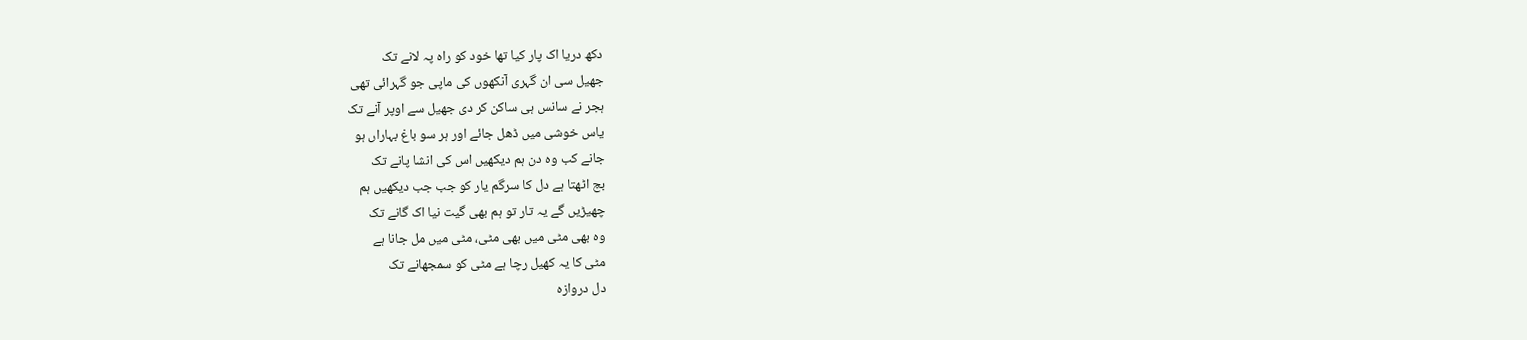دکھ دریا اک پار کیا تھا خود کو راہ پہ لانے تک
جھیل سی ان گہری آنکھوں کی ماپی جو گہرائی تھی
ہجر نے سانس ہی ساکن کر دی جھیل سے اوپر آنے تک
یاس خوشی میں ڈھل جائے اور ہر سو باغ بہاراں ہو
جانے کب وہ دن ہم دیکھیں اس کی انشا پانے تک
بج اٹھتا ہے دل کا سرگم یار کو جب جب دیکھیں ہم
چھیڑیں گے یہ تار تو ہم بھی گیت نیا اک گانے تک
وہ بھی مٹی میں بھی مٹی، مٹی میں مل جانا ہے
مٹی کا یہ کھیل رچا ہے مٹی کو سمجھانے تک
دل دروازہ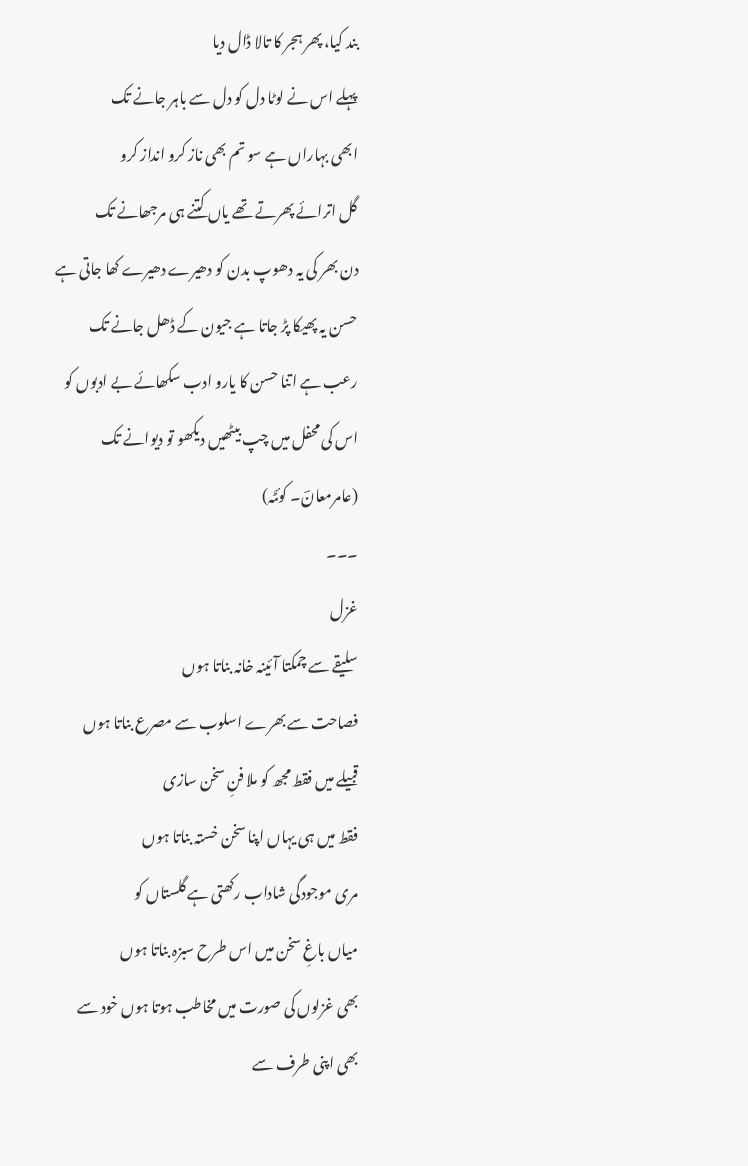بند کیا، پھر ہجر کا تالا ڈال دیا
پہلے اس نے لوٹا دل کو دل سے باہر جانے تک
ابھی بہاراں ہے سو تم بھی ناز کرو انداز کرو
گل اترائے پھرتے تھے یاں کتنے ہی مرجھانے تک
دن بھر کی یہ دھوپ بدن کو دھیرے دھیرے کھا جاتی ہے
حسن یہ پھیکا پڑ جاتا ہے جیون کے ڈھل جانے تک
رعب ہے اتنا حسن کا یارو ادب سکھائے بے ادبوں کو
اس کی محفل میں چپ بیٹھیں دیکھو تو دیوانے تک
(عامرمعانؔ۔ کوئٹہ)
۔۔۔
غزل
سلیقے سے چمکتا آئینہ خانہ بناتا ہوں
فصاحت سے بھرے اسلوب سے مصرع بناتا ہوں
قبیلے میں فقط مجھ کو ملا فنِ سخن سازی
فقط میں ہی یہاں اپنا سخن خستہ بناتا ہوں
مری موجودگی شاداب رکھتی ہے گلستاں کو
میاں باغِ سخن میں اس طرح سبزہ بناتا ہوں
بھی غزلوں کی صورت میں مخاطب ہوتا ہوں خود سے
بھی اپنی طرف سے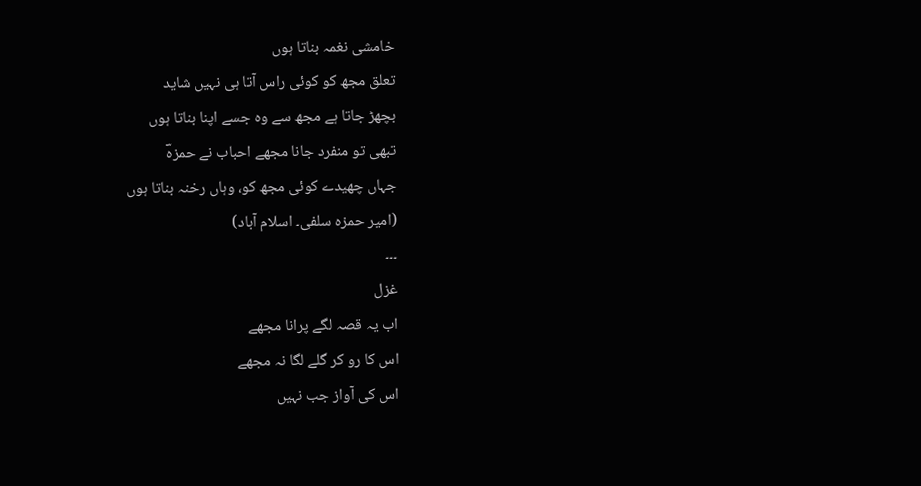خامشی نغمہ بناتا ہوں
تعلق مجھ کو کوئی راس آتا ہی نہیں شاید
بچھڑ جاتا ہے مجھ سے وہ جسے اپنا بناتا ہوں
تبھی تو منفرد جانا مجھے احباب نے حمزہؔ
جہاں چھیدے کوئی مجھ کو، وہاں رخنہ بناتا ہوں
(امیر حمزہ سلفی۔ اسلام آباد)
۔۔۔
غزل
اب یہ قصہ لگے پرانا مجھے
اس کا رو کر گلے لگا نہ مجھے
اس کی آواز جب نہیں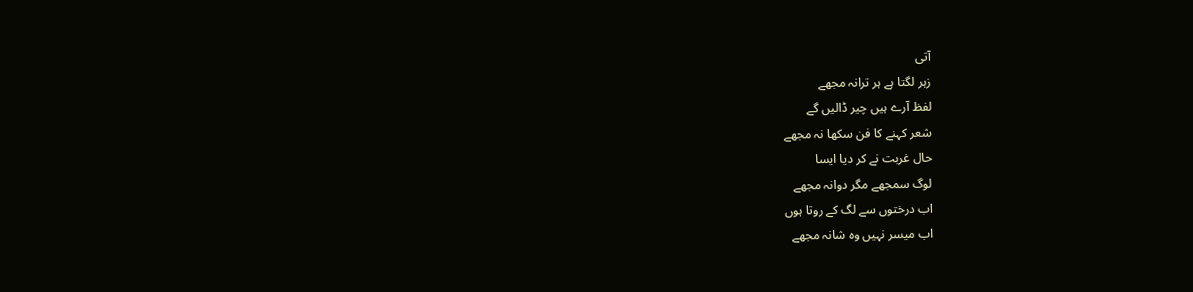آتی
زہر لگتا ہے ہر ترانہ مجھے
لفظ آرے ہیں چیر ڈالیں گے
شعر کہنے کا فن سکھا نہ مجھے
حال غربت نے کر دیا ایسا
لوگ سمجھے مگر دوانہ مجھے
اب درختوں سے لگ کے روتا ہوں
اب میسر نہیں وہ شانہ مجھے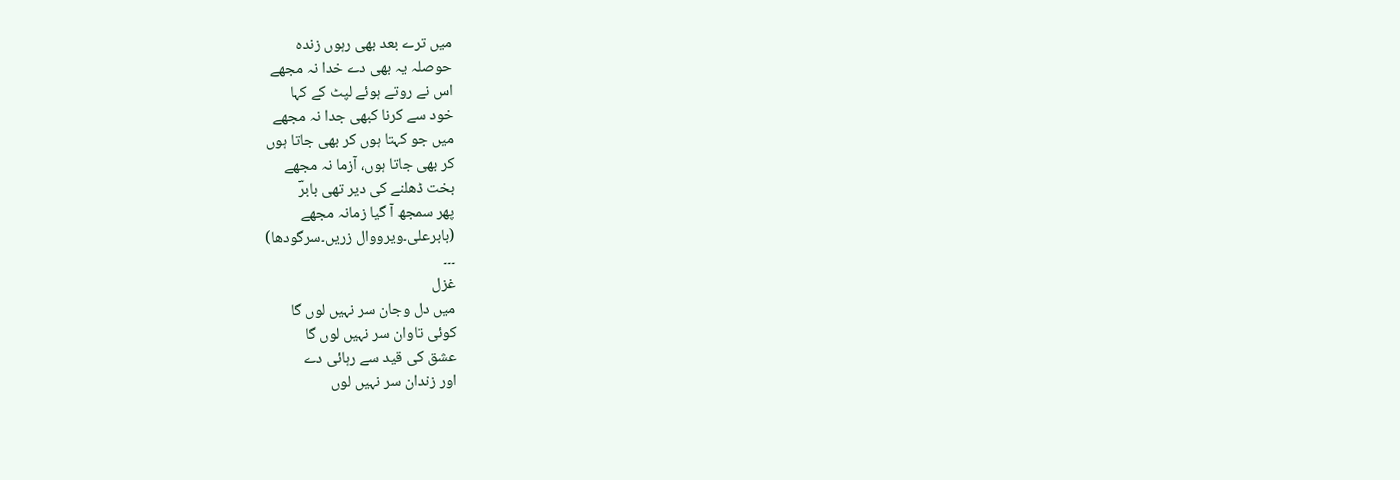میں ترے بعد بھی رہوں زندہ
حوصلہ یہ بھی دے خدا نہ مجھے
اس نے روتے ہوئے لپٹ کے کہا
خود سے کرنا کبھی جدا نہ مجھے
میں جو کہتا ہوں کر بھی جاتا ہوں
کر بھی جاتا ہوں، آزما نہ مجھے
بخت ڈھلنے کی دیر تھی بابرؔ
پھر سمجھ آ گیا زمانہ مجھے
(بابرعلی۔ویرووال زریں۔سرگودھا)
۔۔۔
غزل
میں دل وجان سر نہیں لوں گا
کوئی تاوان سر نہیں لوں گا
عشق کی قید سے رہائی دے
اور زندان سر نہیں لوں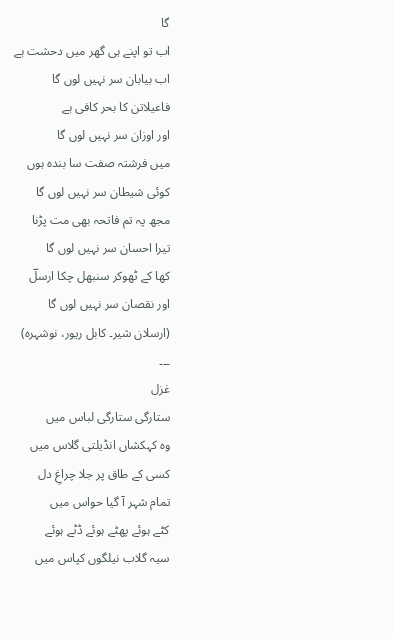گا
اب تو اپنے ہی گھر میں دحشت ہے
اب بیابان سر نہیں لوں گا
فاعیلاتن کا بحر کافی ہے
اور اوزان سر نہیں لوں گا
میں فرشتہ صفت سا بندہ ہوں
کوئی شیطان سر نہیں لوں گا
مجھ پہ تم فاتحہ بھی مت پڑنا
تیرا احسان سر نہیں لوں گا
کھا کے ٹھوکر سنبھل چکا ارسلؔ
اور نقصان سر نہیں لوں گا
(ارسلان شیر۔ کابل ریور، نوشہرہ)
۔۔۔
غزل
ستارگی ستارگی لباس میں
وہ کہکشاں انڈیلتی گلاس میں
کسی کے طاق پر جلا چراغِ دل
تمام شہر آ گیا حواس میں
کٹے ہوئے پھٹے ہوئے ڈٹے ہوئے
سیہ گلاب نیلگوں کپاس میں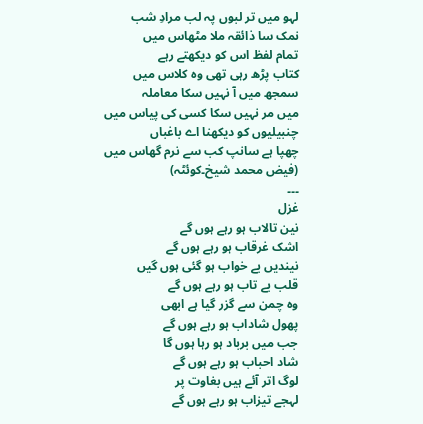لہو میں تر لبوں پہ لب مرادِ شب
نمک سا ذائقہ ملا مٹھاس میں
تمام لفظ اس کو دیکھتے رہے
کتاب پڑھ رہی تھی وہ کلاس میں
سمجھ میں آ نہیں سکا معاملہ
میں مر نہیں سکا کسی کی پیاس میں
چنبیلیوں کو دیکھنا اے باغباں
چھپا ہے سانپ کب سے نرم گھاس میں
(فیض محمد شیخ۔کوئٹہ)
۔۔۔
غزل
نین تالاب ہو رہے ہوں گے
اشک غرقاب ہو رہے ہوں گے
نیندیں بے خواب ہو گئی ہوں گیں
قلب بے تاب ہو رہے ہوں گے
وہ چمن سے گزر گیا ہے ابھی
پھول شاداب ہو رہے ہوں گے
جب میں برباد ہو رہا ہوں گا
شاد احباب ہو رہے ہوں گے
لوگ اتر آئے ہیں بغاوت پر
لہجے تیزاب ہو رہے ہوں گے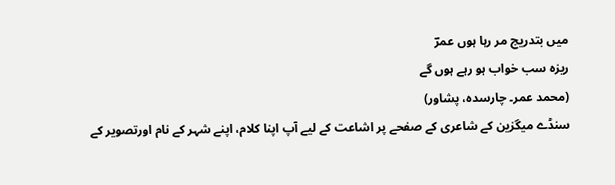میں بتدریج مر رہا ہوں عمرؔ
ریزہ سب خواب ہو رہے ہوں گے
(محمد عمر۔ چارسدہ، پشاور)
سنڈے میگزین کے شاعری کے صفحے پر اشاعت کے لیے آپ اپنا کلام، اپنے شہر کے نام اورتصویر کے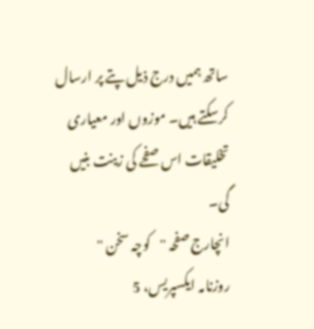ساتھ ہمیں درج ذیل پتے پر ارسال کرسکتے ہیں۔ موزوں اور معیاری تخلیقات اس صفحے کی زینت بنیں گی۔
انچارج صفحہ ''کوچہ سخن ''
روزنامہ ایکسپریس، 5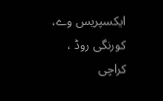ایکسپریس وے، کورنگی روڈ ، کراچی